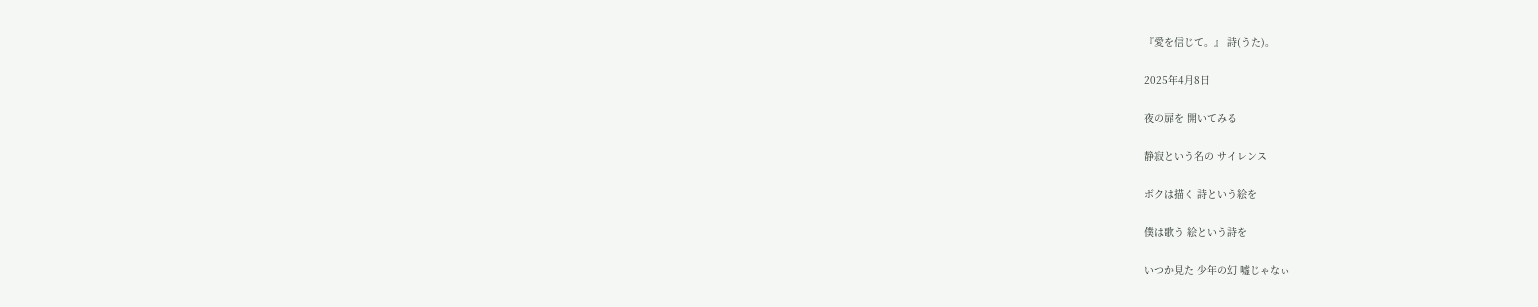『愛を信じて。』 詩(うた)。

2025年4月8日

夜の扉を 開いてみる

静寂という名の サイレンス

ボクは描く 詩という絵を

僕は歌う 絵という詩を

いつか見た 少年の幻 嘘じゃなぃ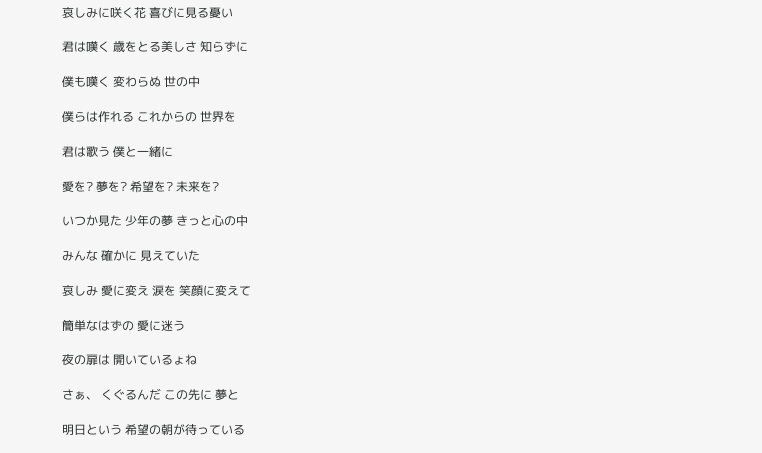哀しみに咲く花 喜びに見る憂い

君は嘆く 歳をとる美しさ 知らずに

僕も嘆く 変わらぬ 世の中

僕らは作れる これからの 世界を

君は歌う 僕と一緒に

愛を? 夢を? 希望を? 未来を?

いつか見た 少年の夢 きっと心の中

みんな 確かに 見えていた

哀しみ 愛に変え 涙を 笑顔に変えて

簡単なはずの 愛に迷う

夜の扉は 開いているょね

さぁ、 くぐるんだ この先に 夢と

明日という 希望の朝が待っている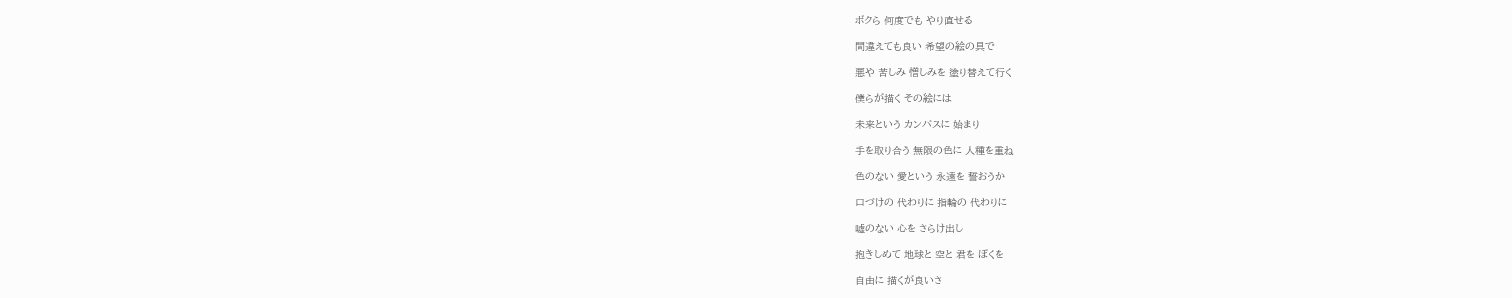ボクら 何度でも やり直せる

間違えても良い 希望の絵の具で

悪や 苦しみ 憎しみを 塗り替えて行く

僕らが描く その絵には

未来という カンバスに 始まり

手を取り合う 無限の色に 人種を重ね

色のない 愛という 永遠を 誓おうか

口づけの 代わりに 指輪の 代わりに

嘘のない 心を さらけ出し

抱きしめて 地球と 空と 君を ぼくを

自由に 描くが良いさ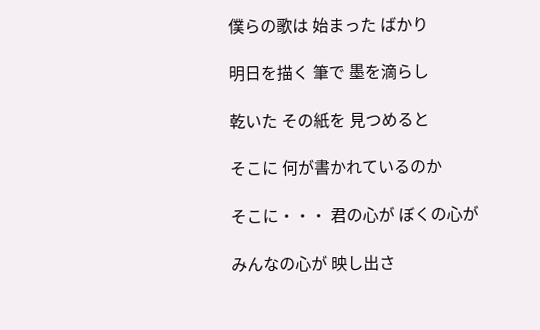僕らの歌は 始まった ばかり

明日を描く 筆で 墨を滴らし

乾いた その紙を 見つめると

そこに 何が書かれているのか

そこに・・・ 君の心が ぼくの心が

みんなの心が 映し出さ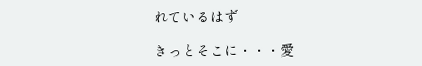れているはず

きっとそこに・・・愛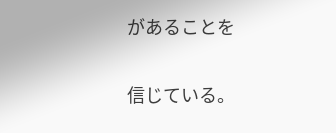があることを

信じている。